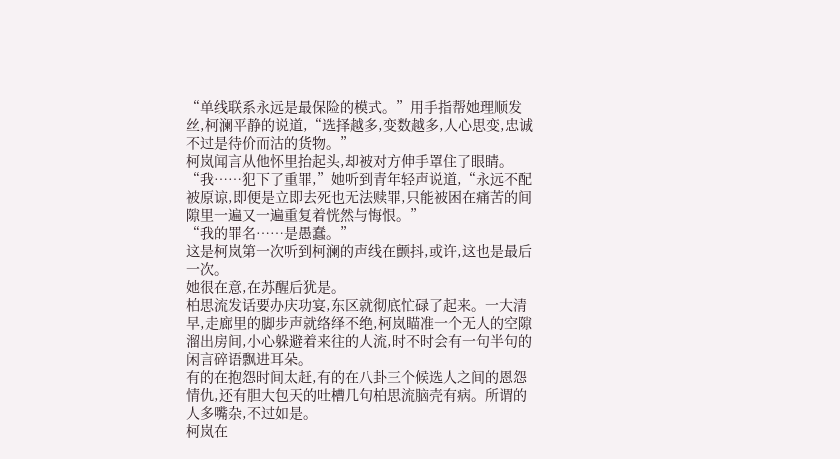“单线联系永远是最保险的模式。”用手指帮她理顺发丝,柯澜平静的说道,“选择越多,变数越多,人心思变,忠诚不过是待价而沽的货物。”
柯岚闻言从他怀里抬起头,却被对方伸手罩住了眼睛。
“我……犯下了重罪,”她听到青年轻声说道,“永远不配被原谅,即便是立即去死也无法赎罪,只能被困在痛苦的间隙里一遍又一遍重复着恍然与悔恨。”
“我的罪名……是愚蠢。”
这是柯岚第一次听到柯澜的声线在颤抖,或许,这也是最后一次。
她很在意,在苏醒后犹是。
柏思流发话要办庆功宴,东区就彻底忙碌了起来。一大清早,走廊里的脚步声就络绎不绝,柯岚瞄准一个无人的空隙溜出房间,小心躲避着来往的人流,时不时会有一句半句的闲言碎语飘进耳朵。
有的在抱怨时间太赶,有的在八卦三个候选人之间的恩怨情仇,还有胆大包天的吐槽几句柏思流脑壳有病。所谓的人多嘴杂,不过如是。
柯岚在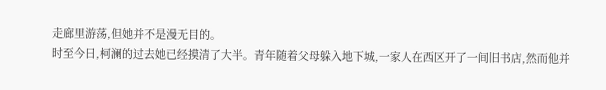走廊里游荡,但她并不是漫无目的。
时至今日,柯澜的过去她已经摸清了大半。青年随着父母躲入地下城,一家人在西区开了一间旧书店,然而他并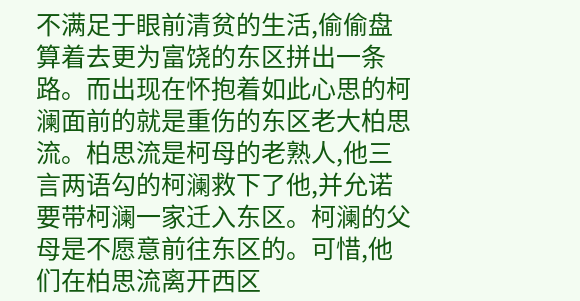不满足于眼前清贫的生活,偷偷盘算着去更为富饶的东区拼出一条路。而出现在怀抱着如此心思的柯澜面前的就是重伤的东区老大柏思流。柏思流是柯母的老熟人,他三言两语勾的柯澜救下了他,并允诺要带柯澜一家迁入东区。柯澜的父母是不愿意前往东区的。可惜,他们在柏思流离开西区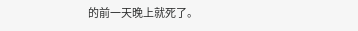的前一天晚上就死了。